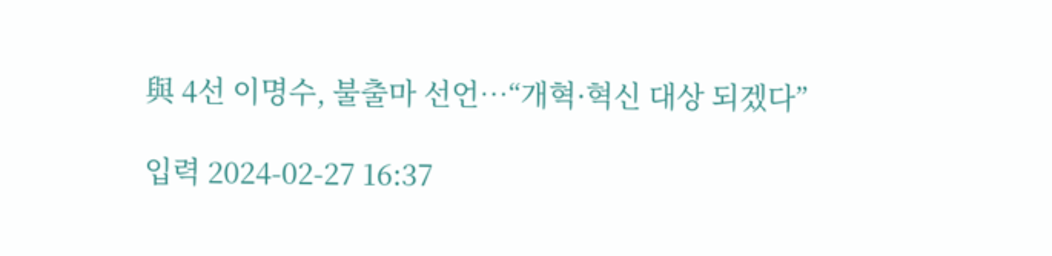與 4선 이명수, 불출마 선언…“개혁·혁신 대상 되겠다”

입력 2024-02-27 16:37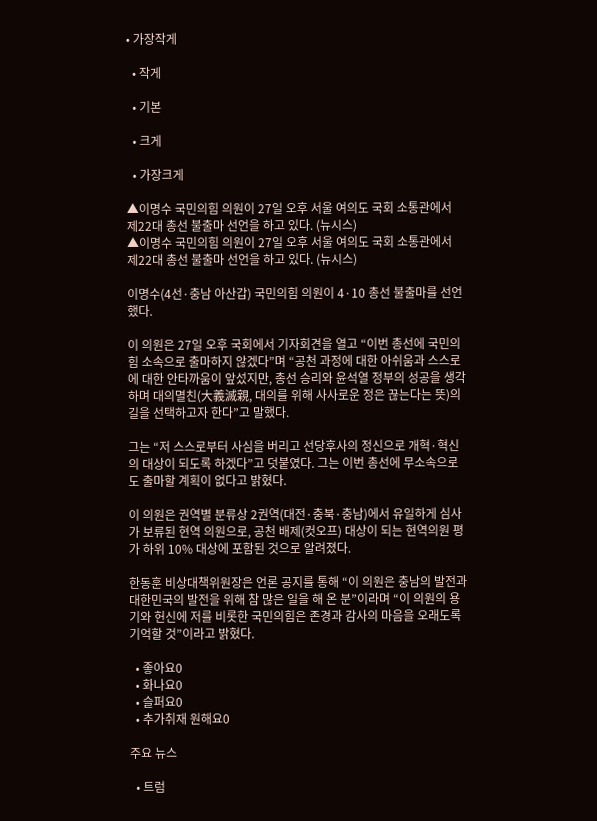• 가장작게

  • 작게

  • 기본

  • 크게

  • 가장크게

▲이명수 국민의힘 의원이 27일 오후 서울 여의도 국회 소통관에서 제22대 총선 불출마 선언을 하고 있다. (뉴시스)
▲이명수 국민의힘 의원이 27일 오후 서울 여의도 국회 소통관에서 제22대 총선 불출마 선언을 하고 있다. (뉴시스)

이명수(4선·충남 아산갑) 국민의힘 의원이 4·10 총선 불출마를 선언했다.

이 의원은 27일 오후 국회에서 기자회견을 열고 “이번 총선에 국민의힘 소속으로 출마하지 않겠다”며 “공천 과정에 대한 아쉬움과 스스로에 대한 안타까움이 앞섰지만, 총선 승리와 윤석열 정부의 성공을 생각하며 대의멸친(大義滅親, 대의를 위해 사사로운 정은 끊는다는 뜻)의 길을 선택하고자 한다”고 말했다.

그는 “저 스스로부터 사심을 버리고 선당후사의 정신으로 개혁·혁신의 대상이 되도록 하겠다”고 덧붙였다. 그는 이번 총선에 무소속으로도 출마할 계획이 없다고 밝혔다.

이 의원은 권역별 분류상 2권역(대전·충북·충남)에서 유일하게 심사가 보류된 현역 의원으로, 공천 배제(컷오프) 대상이 되는 현역의원 평가 하위 10% 대상에 포함된 것으로 알려졌다.

한동훈 비상대책위원장은 언론 공지를 통해 “이 의원은 충남의 발전과 대한민국의 발전을 위해 참 많은 일을 해 온 분”이라며 “이 의원의 용기와 헌신에 저를 비롯한 국민의힘은 존경과 감사의 마음을 오래도록 기억할 것”이라고 밝혔다.

  • 좋아요0
  • 화나요0
  • 슬퍼요0
  • 추가취재 원해요0

주요 뉴스

  • 트럼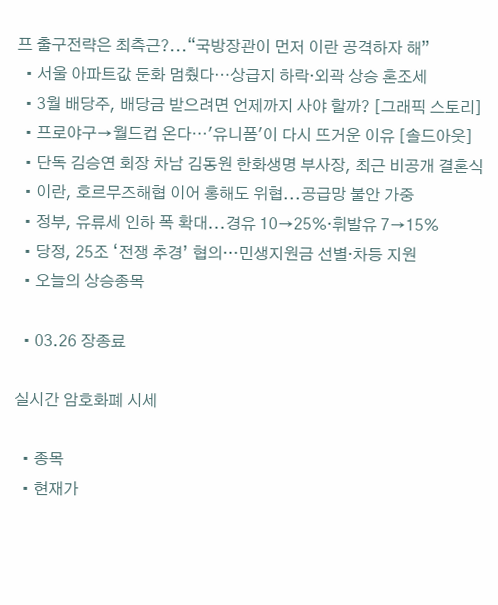프 출구전략은 최측근?...“국방장관이 먼저 이란 공격하자 해”
  • 서울 아파트값 둔화 멈췄다⋯상급지 하락·외곽 상승 혼조세
  • 3월 배당주, 배당금 받으려면 언제까지 사야 할까? [그래픽 스토리]
  • 프로야구→월드컵 온다⋯'유니폼'이 다시 뜨거운 이유 [솔드아웃]
  • 단독 김승연 회장 차남 김동원 한화생명 부사장, 최근 비공개 결혼식
  • 이란, 호르무즈해협 이어 홍해도 위협...공급망 불안 가중
  • 정부, 유류세 인하 폭 확대...경유 10→25%·휘발유 7→15%
  • 당정, 25조 ‘전쟁 추경’ 협의…민생지원금 선별·차등 지원
  • 오늘의 상승종목

  • 03.26 장종료

실시간 암호화폐 시세

  • 종목
  • 현재가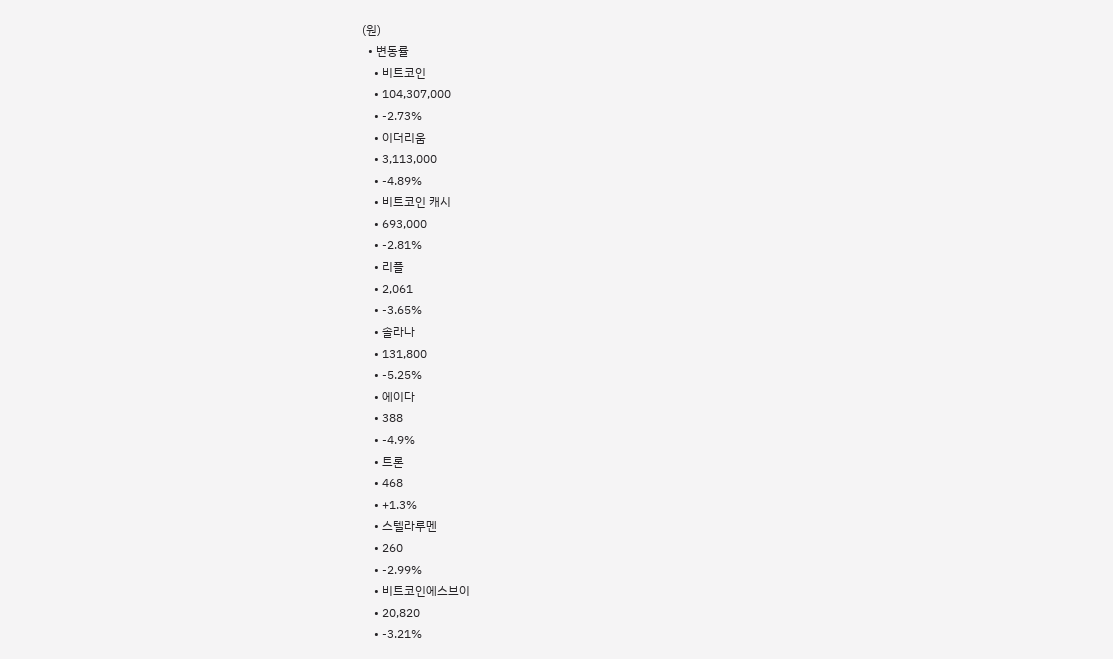(원)
  • 변동률
    • 비트코인
    • 104,307,000
    • -2.73%
    • 이더리움
    • 3,113,000
    • -4.89%
    • 비트코인 캐시
    • 693,000
    • -2.81%
    • 리플
    • 2,061
    • -3.65%
    • 솔라나
    • 131,800
    • -5.25%
    • 에이다
    • 388
    • -4.9%
    • 트론
    • 468
    • +1.3%
    • 스텔라루멘
    • 260
    • -2.99%
    • 비트코인에스브이
    • 20,820
    • -3.21%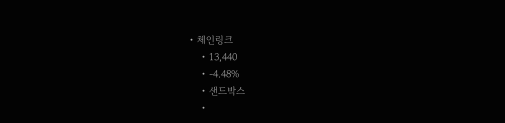• 체인링크
    • 13,440
    • -4.48%
    • 샌드박스
    •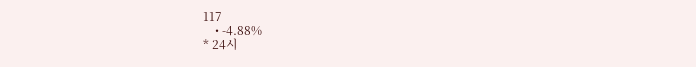117
    • -4.88%
* 24시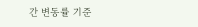간 변동률 기준